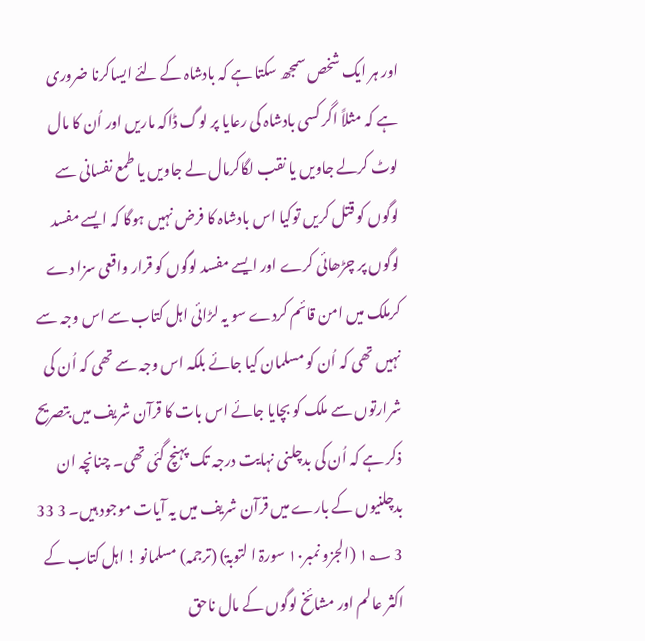اور ہر ایک شخص سمجھ سکتا ہے کہ بادشاہ کے لئے ایساکرنا ضروری ہے کہ مثلاً اگر کسی بادشاہ کی رعایا پر لوگ ڈاکہ ماریں اور اُن کا مال لوٹ کرلے جاویں یا نقب لگاکرمال لے جاویں یا طمع نفسانی سے لوگوں کو قتل کریں توکیا اس بادشاہ کا فرض نہیں ہوگا کہ ایسے مفسد لوگوں پر چڑھائی کرے اور ایسے مفسد لوگوں کو قرار واقعی سزا دے کرملک میں امن قائم کردے سو یہ لڑائی اہل کتاب سے اس وجہ سے نہیں تھی کہ اُن کو مسلمان کیا جائے بلکہ اس وجہ سے تھی کہ اُن کی شرارتوں سے ملک کو بچایا جائے اس بات کا قرآن شریف میں بتصریح ذکر ہے کہ اُن کی بدچلنی نہایت درجہ تک پہنچ گئی تھی۔ چنانچہ ان بدچلنیوں کے بارے میں قرآن شریف میں یہ آیات موجود ہیں۔ 3 33 3 ۱؂ (الجزو نمبر۱۰ سورۃ ا لتوبۃ) (ترجمہ) مسلمانو ! اہل کتاب کے اکثر عالم اور مشائخ لوگوں کے مال ناحق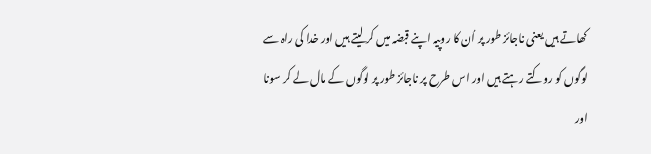کھاتے ہیں یعنی ناجائز طور پر اُن کا روپیہ اپنے قبضہ میں کر لیتے ہیں اور خدا کی راہ سے لوگوں کو روکتے رہتے ہیں اور اس طرح پر ناجائز طور پر لوگوں کے مال لے کر سونا اور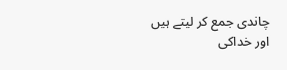چاندی جمع کر لیتے ہیں اور خداکی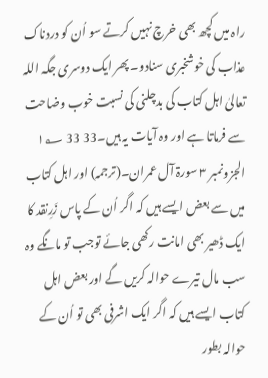راہ میں کچھ بھی خرچ نہیں کرتے سو اُن کو دردناک عذاب کی خوشخبری سنادو۔ پھر ایک دوسری جگہ اللہ تعالیٰ اہل کتاب کی بدچلنی کی نسبت خوب وضاحت سے فرماتا ہے اور وہ آیات یہ ہیں۔33 33 ۱؂ الجزونمبر ۳ سورۃ آل عمران۔(ترجمہ) اور اہل کتاب میں سے بعض ایسے ہیں کہ اگر اُن کے پاس زَرِنقد کا ایک ڈھیر بھی امانت رکھی جائے توجب تو مانگے وہ سب مال تیرے حوالہ کریں گے اور بعض اہل کتاب ایسے ہیں کہ اگر ایک اشرفی بھی تو اُن کے حوالہ بطور